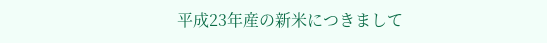平成23年産の新米につきまして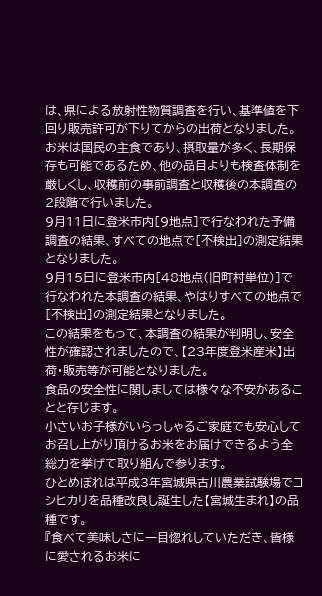は、県による放射性物質調査を行い、基準値を下回り販売許可が下りてからの出荷となりました。
お米は国民の主食であり、摂取量が多く、長期保存も可能であるため、他の品目よりも検査体制を厳しくし、収穫前の事前調査と収穫後の本調査の2段階で行いました。
9月11日に登米市内[9地点]で行なわれた予備調査の結果、すべての地点で[不検出]の測定結果となりました。
9月15日に登米市内[48地点(旧町村単位)]で行なわれた本調査の結果、やはりすべての地点で[不検出]の測定結果となりました。
この結果をもって、本調査の結果が判明し、安全性が確認されましたので、【23年度登米産米】出荷・販売等が可能となりました。
食品の安全性に関しましては様々な不安があることと存じます。
小さいお子様がいらっしゃるご家庭でも安心してお召し上がり頂けるお米をお届けできるよう全総力を挙げて取り組んで参ります。
ひとめぼれは平成3年宮城県古川農業試験場でコシヒカリを品種改良し誕生した【宮城生まれ】の品種です。
『食べて美味しさに一目惚れしていただき、皆様に愛されるお米に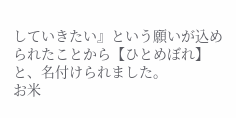していきたい』という願いが込められたことから【ひとめぼれ】と、名付けられました。
お米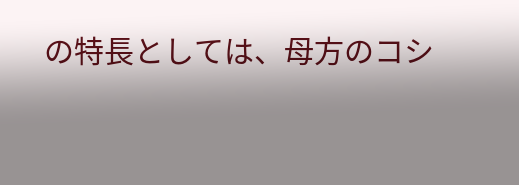の特長としては、母方のコシ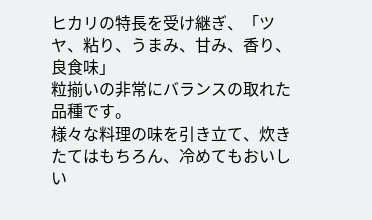ヒカリの特長を受け継ぎ、「ツヤ、粘り、うまみ、甘み、香り、良食味」
粒揃いの非常にバランスの取れた品種です。
様々な料理の味を引き立て、炊きたてはもちろん、冷めてもおいしい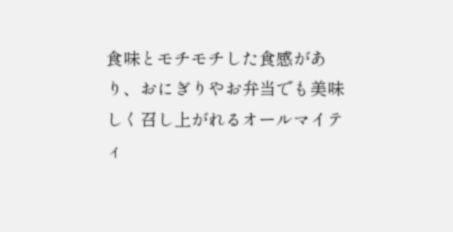食味とモチモチした食感があり、おにぎりやお弁当でも美味しく召し上がれるオールマイティ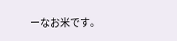ーなお米です。